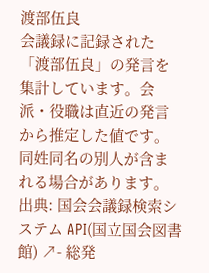渡部伍良
会議録に記録された「渡部伍良」の発言を集計しています。会派・役職は直近の発言から推定した値です。同姓同名の別人が含まれる場合があります。
出典: 国会会議録検索システム API(国立国会図書館) ↗- 総発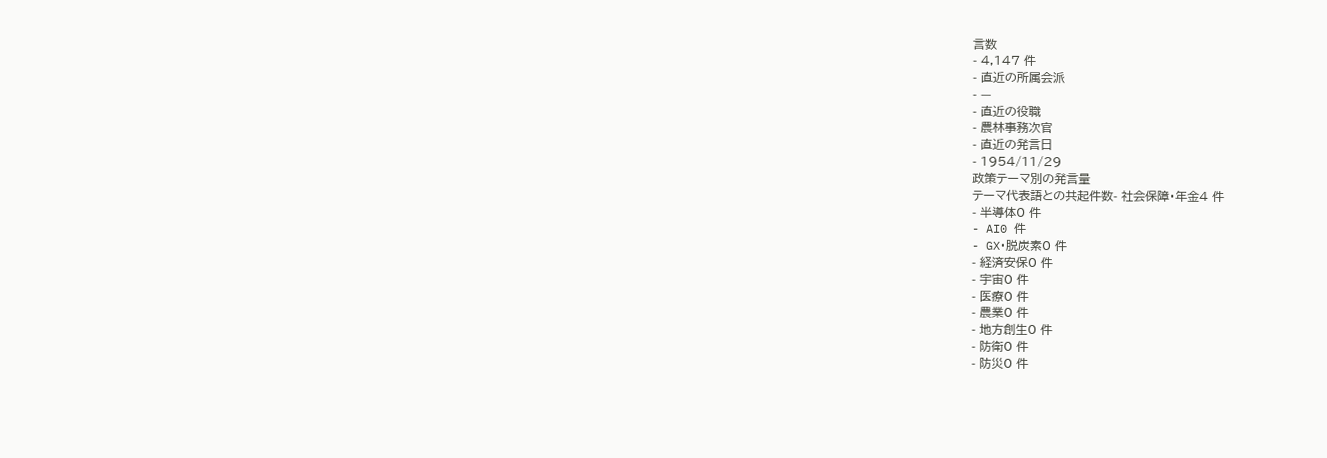言数
- 4,147 件
- 直近の所属会派
- —
- 直近の役職
- 農林事務次官
- 直近の発言日
- 1954/11/29
政策テーマ別の発言量
テーマ代表語との共起件数- 社会保障・年金4 件
- 半導体0 件
- AI0 件
- GX・脱炭素0 件
- 経済安保0 件
- 宇宙0 件
- 医療0 件
- 農業0 件
- 地方創生0 件
- 防衛0 件
- 防災0 件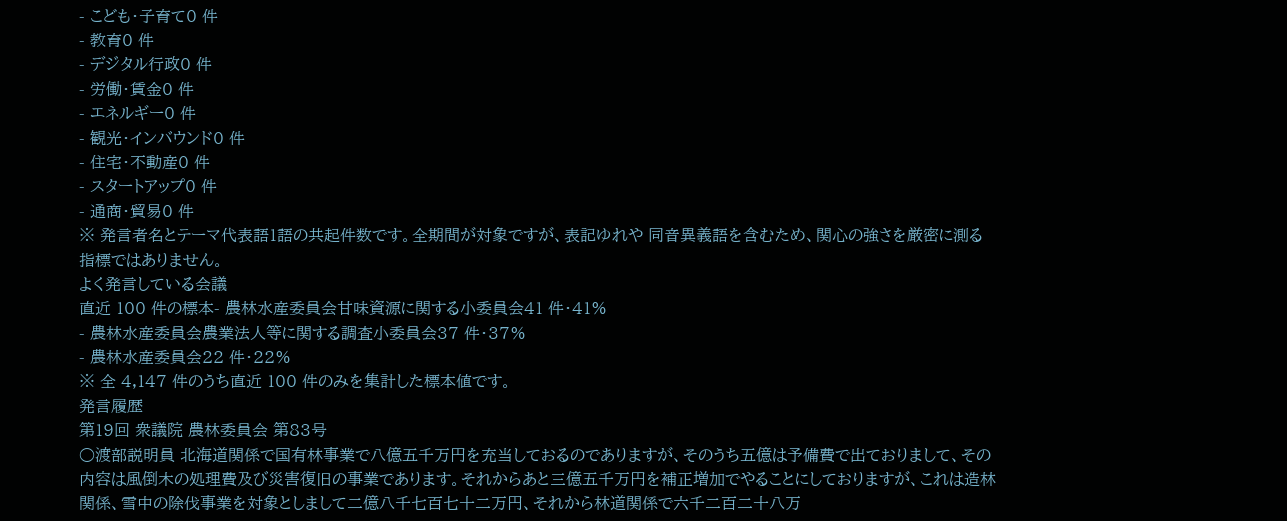- こども・子育て0 件
- 教育0 件
- デジタル行政0 件
- 労働・賃金0 件
- エネルギー0 件
- 観光・インバウンド0 件
- 住宅・不動産0 件
- スタートアップ0 件
- 通商・貿易0 件
※ 発言者名とテーマ代表語1語の共起件数です。全期間が対象ですが、表記ゆれや 同音異義語を含むため、関心の強さを厳密に測る指標ではありません。
よく発言している会議
直近 100 件の標本- 農林水産委員会甘味資源に関する小委員会41 件・41%
- 農林水産委員会農業法人等に関する調査小委員会37 件・37%
- 農林水産委員会22 件・22%
※ 全 4,147 件のうち直近 100 件のみを集計した標本値です。
発言履歴
第19回 衆議院 農林委員会 第83号
○渡部説明員 北海道関係で国有林事業で八億五千万円を充当しておるのでありますが、そのうち五億は予備費で出ておりまして、その内容は風倒木の処理費及び災害復旧の事業であります。それからあと三億五千万円を補正増加でやることにしておりますが、これは造林関係、雪中の除伐事業を対象としまして二億八千七百七十二万円、それから林道関係で六千二百二十八万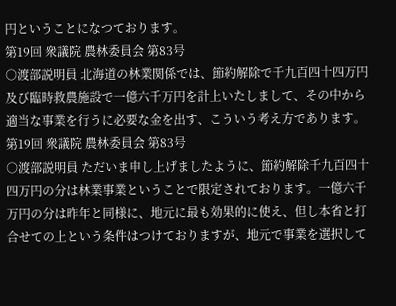円ということになつております。
第19回 衆議院 農林委員会 第83号
○渡部説明員 北海道の林業関係では、節約解除で千九百四十四万円及び臨時救農施設で一億六千万円を計上いたしまして、その中から適当な事業を行うに必要な金を出す、こういう考え方であります。
第19回 衆議院 農林委員会 第83号
○渡部説明員 ただいま申し上げましたように、節約解除千九百四十四万円の分は林業事業ということで限定されております。一億六千万円の分は昨年と同様に、地元に最も効果的に使え、但し本省と打合せての上という条件はつけておりますが、地元で事業を選択して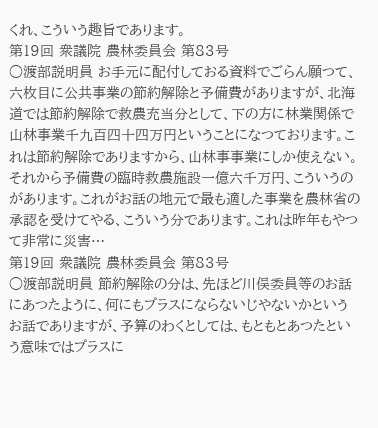くれ、こういう趣旨であります。
第19回 衆議院 農林委員会 第83号
○渡部説明員 お手元に配付しておる資料でごらん願つて、六枚目に公共事業の節約解除と予備費がありますが、北海道では節約解除で救農充当分として、下の方に林業関係で山林事業千九百四十四万円ということになつております。これは節約解除でありますから、山林事事業にしか使えない。それから予備費の臨時救農施設一億六千万円、こういうのがあります。これがお話の地元で最も適した事業を農林省の承認を受けてやる、こういう分であります。これは昨年もやつて非常に災害…
第19回 衆議院 農林委員会 第83号
○渡部説明員 節約解除の分は、先ほど川俣委員等のお話にあつたように、何にもプラスにならないじやないかというお話でありますが、予算のわくとしては、もともとあつたという意味ではプラスに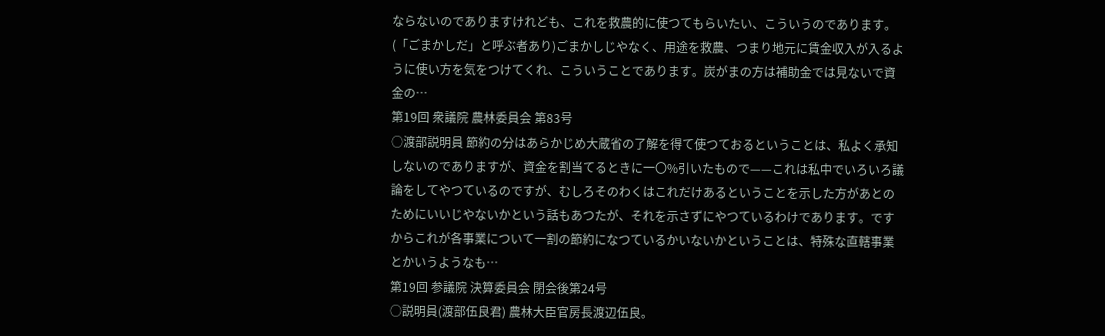ならないのでありますけれども、これを救農的に使つてもらいたい、こういうのであります。(「ごまかしだ」と呼ぶ者あり)ごまかしじやなく、用途を救農、つまり地元に賃金収入が入るように使い方を気をつけてくれ、こういうことであります。炭がまの方は補助金では見ないで資金の…
第19回 衆議院 農林委員会 第83号
○渡部説明員 節約の分はあらかじめ大蔵省の了解を得て使つておるということは、私よく承知しないのでありますが、資金を割当てるときに一〇%引いたもので——これは私中でいろいろ議論をしてやつているのですが、むしろそのわくはこれだけあるということを示した方があとのためにいいじやないかという話もあつたが、それを示さずにやつているわけであります。ですからこれが各事業について一割の節約になつているかいないかということは、特殊な直轄事業とかいうようなも…
第19回 参議院 決算委員会 閉会後第24号
○説明員(渡部伍良君) 農林大臣官房長渡辺伍良。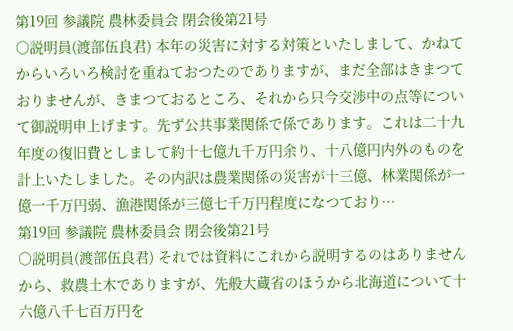第19回 参議院 農林委員会 閉会後第21号
○説明員(渡部伍良君) 本年の災害に対する対策といたしまして、かねてからいろいろ検討を重ねておつたのでありますが、まだ全部はきまつておりませんが、きまつておるところ、それから只今交渉中の点等について御説明申上げます。先ず公共事業関係で係であります。これは二十九年度の復旧費としまして約十七億九千万円余り、十八億円内外のものを計上いたしました。その内訳は農業関係の災害が十三億、林業関係が一億一千万円弱、漁港関係が三億七千万円程度になつており…
第19回 参議院 農林委員会 閉会後第21号
○説明員(渡部伍良君) それでは資料にこれから説明するのはありませんから、救農土木でありますが、先般大蔵省のほうから北海道について十六億八千七百万円を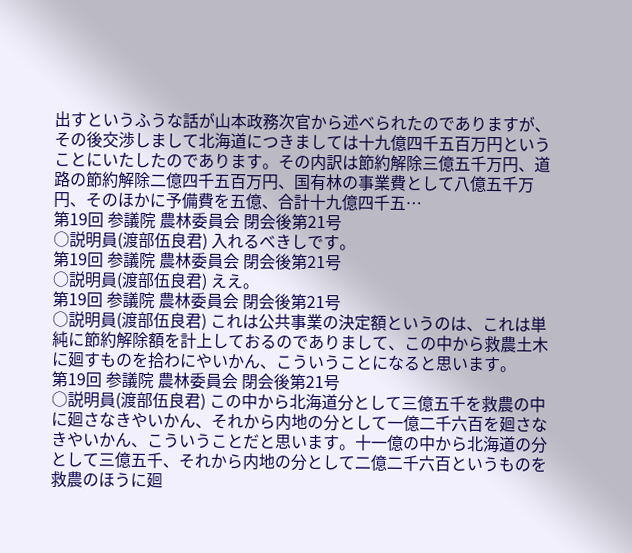出すというふうな話が山本政務次官から述べられたのでありますが、その後交渉しまして北海道につきましては十九億四千五百万円ということにいたしたのであります。その内訳は節約解除三億五千万円、道路の節約解除二億四千五百万円、国有林の事業費として八億五千万円、そのほかに予備費を五億、合計十九億四千五…
第19回 参議院 農林委員会 閉会後第21号
○説明員(渡部伍良君) 入れるべきしです。
第19回 参議院 農林委員会 閉会後第21号
○説明員(渡部伍良君) ええ。
第19回 参議院 農林委員会 閉会後第21号
○説明員(渡部伍良君) これは公共事業の決定額というのは、これは単純に節約解除額を計上しておるのでありまして、この中から救農土木に廻すものを拾わにやいかん、こういうことになると思います。
第19回 参議院 農林委員会 閉会後第21号
○説明員(渡部伍良君) この中から北海道分として三億五千を救農の中に廻さなきやいかん、それから内地の分として一億二千六百を廻さなきやいかん、こういうことだと思います。十一億の中から北海道の分として三億五千、それから内地の分として二億二千六百というものを救農のほうに廻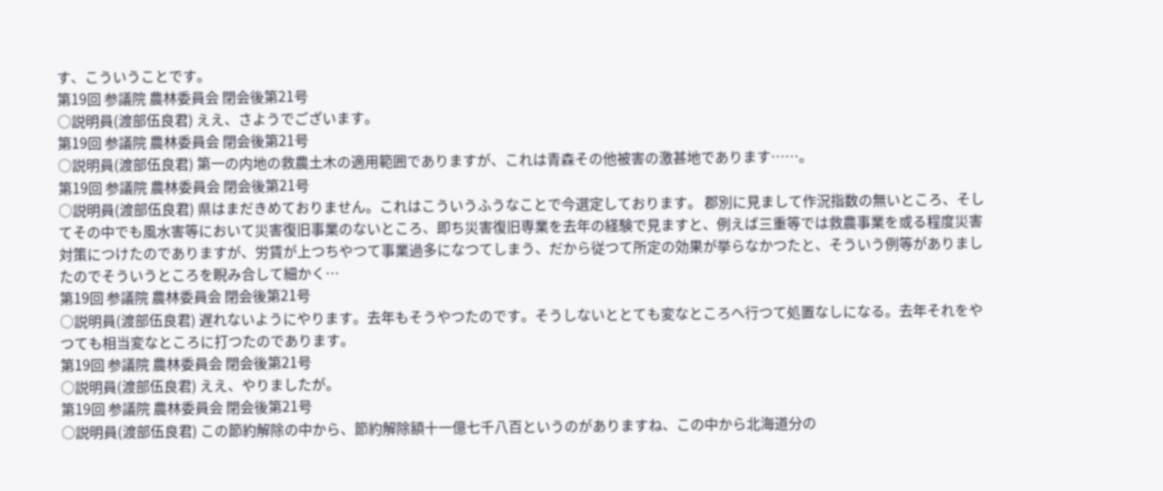す、こういうことです。
第19回 参議院 農林委員会 閉会後第21号
○説明員(渡部伍良君) ええ、さようでございます。
第19回 参議院 農林委員会 閉会後第21号
○説明員(渡部伍良君) 第一の内地の救農土木の適用範囲でありますが、これは青森その他被害の激甚地であります……。
第19回 参議院 農林委員会 閉会後第21号
○説明員(渡部伍良君) 県はまだきめておりません。これはこういうふうなことで今選定しております。 郡別に見まして作況指数の無いところ、そしてその中でも風水害等において災害復旧事業のないところ、即ち災害復旧専業を去年の経験で見ますと、例えば三重等では救農事業を或る程度災害対策につけたのでありますが、労賃が上つちやつて事業過多になつてしまう、だから従つて所定の効果が挙らなかつたと、そういう例等がありましたのでそういうところを睨み合して細かく…
第19回 参議院 農林委員会 閉会後第21号
○説明員(渡部伍良君) 遅れないようにやります。去年もそうやつたのです。そうしないととても変なところへ行つて処置なしになる。去年それをやつても相当変なところに打つたのであります。
第19回 参議院 農林委員会 閉会後第21号
○説明員(渡部伍良君) ええ、やりましたが。
第19回 参議院 農林委員会 閉会後第21号
○説明員(渡部伍良君) この節約解除の中から、節約解除額十一億七千八百というのがありますね、この中から北海道分の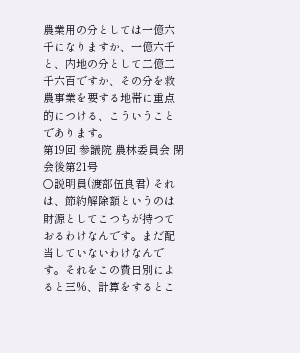農業用の分としては一億六千になりますか、一億六千と、内地の分として二億二千六百ですか、その分を救農事業を要する地帯に重点的につける、こういうことであります。
第19回 参議院 農林委員会 閉会後第21号
○説明員(渡部伍良君) それは、節約解除額というのは財源としてこつちが持つておるわけなんです。まだ配当していないわけなんです。それをこの費日別によると三%、計算をするとこ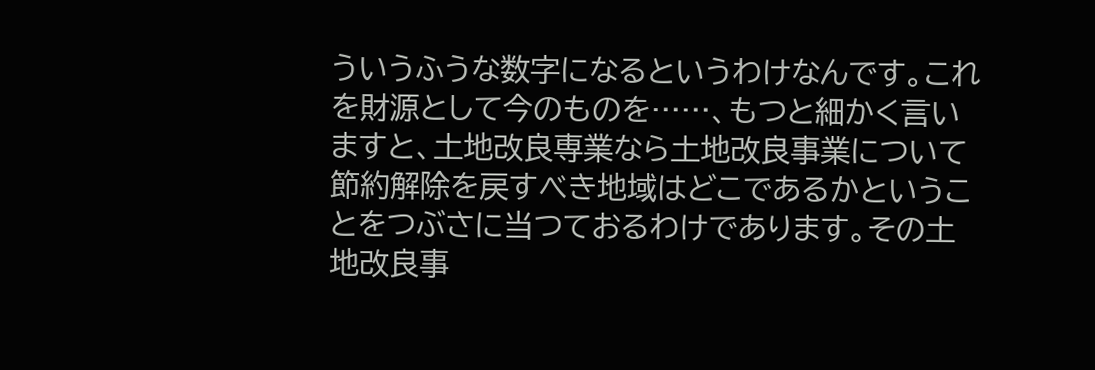ういうふうな数字になるというわけなんです。これを財源として今のものを……、もつと細かく言いますと、土地改良専業なら土地改良事業について節約解除を戻すべき地域はどこであるかということをつぶさに当つておるわけであります。その土地改良事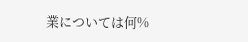業については何%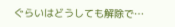ぐらいはどうしても解除で…